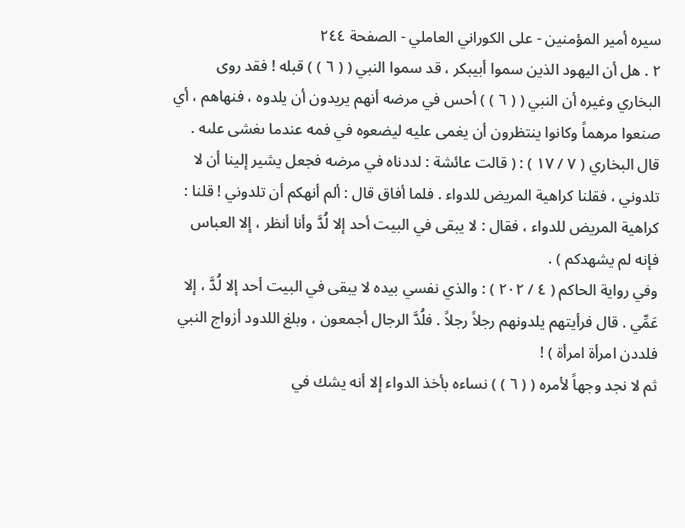سيره أمير المؤمنين - على الكوراني العاملي - الصفحة ٢٤٤
٢ . هل أن اليهود الذين سموا أبيبكر ، قد سموا النبي ( ( ٦ ) ) قبله ! فقد روى البخاري وغيره أن النبي ( ( ٦ ) ) أحس في مرضه أنهم يريدون أن يلدوه ، فنهاهم ، أي صنعوا مرهماً وكانوا ينتظرون أن يغمى عليه ليضعوه في فمه عندما ىغشى علىه .
قال البخاري ( ٧ / ١٧ ) : ( قالت عائشة : لددناه في مرضه فجعل يشير إلينا أن لا تلدوني ، فقلنا كراهية المريض للدواء . فلما أفاق قال : ألم أنهكم أن تلدوني ! قلنا : كراهية المريض للدواء ، فقال : لا يبقى في البيت أحد إلا لُدَّ وأنا أنظر ، إلا العباس فإنه لم يشهدكم ) .
وفي رواية الحاكم ( ٤ / ٢٠٢ ) : والذي نفسي بيده لا يبقى في البيت أحد إلا لُدَّ ، إلا عَمِّي . قال فرأيتهم يلدونهم رجلاً رجلاً . فلُدَّ الرجال أجمعون ، وبلغ اللدود أزواج النبي فلددن امرأة امرأة ) !
ثم لا نجد وجهاً لأمره ( ( ٦ ) ) نساءه بأخذ الدواء إلا أنه يشك في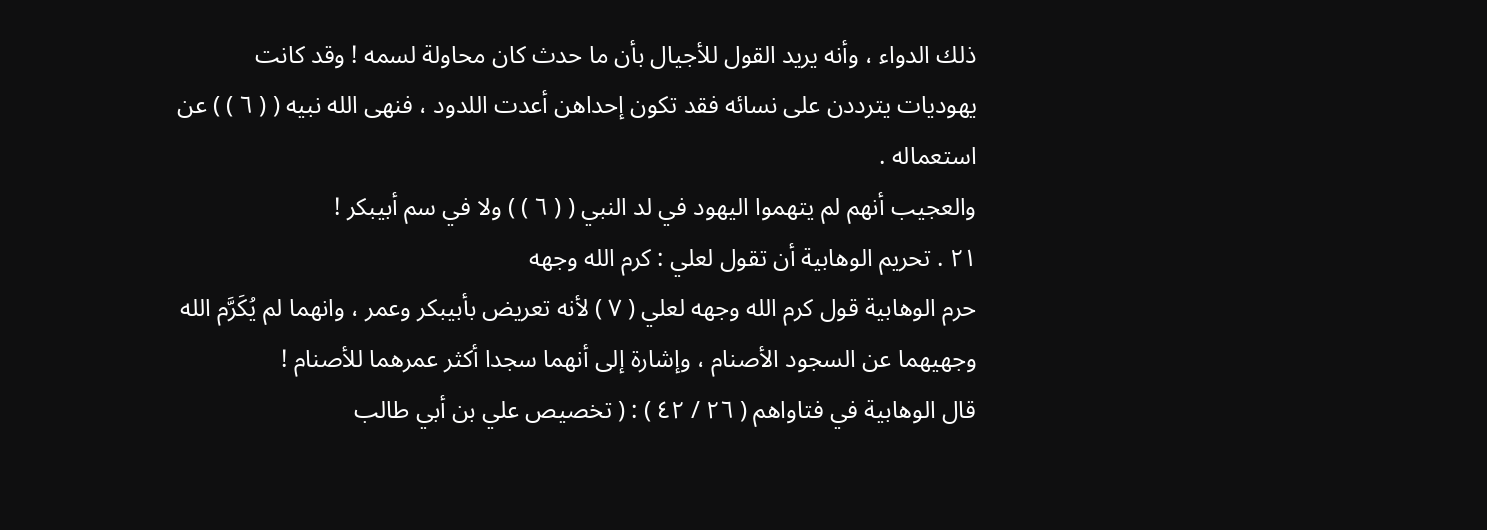ذلك الدواء ، وأنه يريد القول للأجيال بأن ما حدث كان محاولة لسمه ! وقد كانت يهوديات يترددن على نسائه فقد تكون إحداهن أعدت اللدود ، فنهى الله نبيه ( ( ٦ ) ) عن استعماله .
والعجيب أنهم لم يتهموا اليهود في لد النبي ( ( ٦ ) ) ولا في سم أبيبكر !
٢١ . تحريم الوهابية أن تقول لعلي : كرم الله وجهه
حرم الوهابية قول كرم الله وجهه لعلي ( ٧ ) لأنه تعريض بأبيبكر وعمر ، وانهما لم يُكَرَّم الله وجهيهما عن السجود الأصنام ، وإشارة إلى أنهما سجدا أكثر عمرهما للأصنام !
قال الوهابية في فتاواهم ( ٢٦ / ٤٢ ) : ( تخصيص علي بن أبي طالب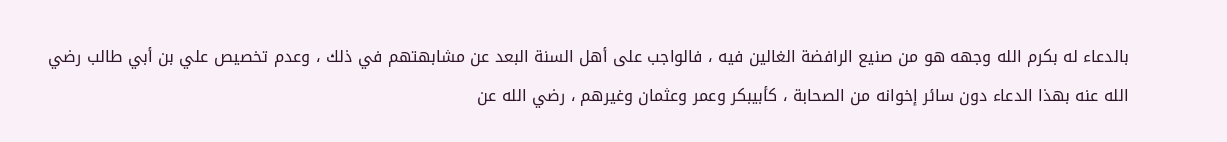بالدعاء له بكرم الله وجهه هو من صنيع الرافضة الغالين فيه ، فالواجب على أهل السنة البعد عن مشابهتهم في ذلك ، وعدم تخصيص علي بن أبي طالب رضي الله عنه بهذا الدعاء دون سائر إخوانه من الصحابة ، كأبيبكر وعمر وعثمان وغيرهم ، رضي الله عن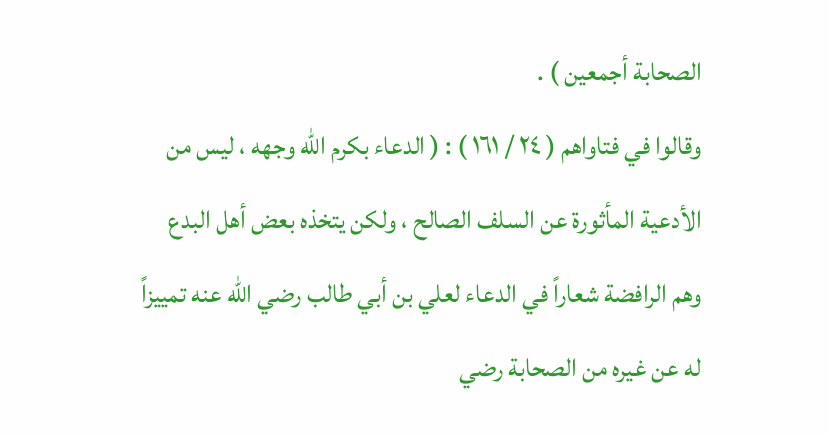الصحابة أجمعين ) .
وقالوا في فتاواهم ( ٢٤ / ١٦١ ) : ( الدعاء بكرم الله وجهه ، ليس من الأدعية المأثورة عن السلف الصالح ، ولكن يتخذه بعض أهل البدع وهم الرافضة شعاراً في الدعاء لعلي بن أبي طالب رضي الله عنه تمييزاً له عن غيره من الصحابة رضي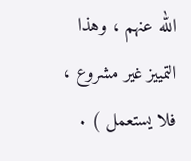الله عنهم ، وهذا التمييز غير مشروع ، فلا يستعمل ) .